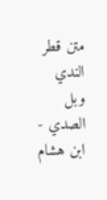متن قطر الندي وبل الصدي - ابن هشام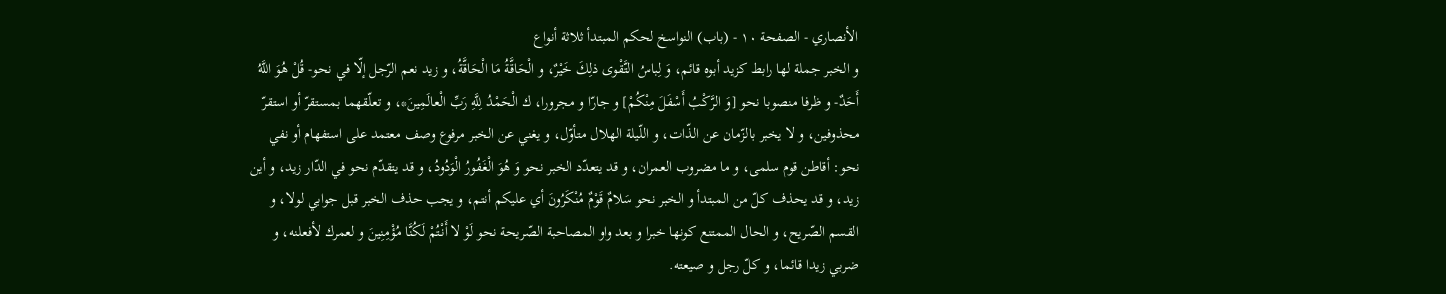الأنصاري - الصفحة ١٠ - (باب) النواسخ لحكم المبتدأ ثلاثة أنواع
و الخبر جملة لها رابط كزيد أبوه قائم، وَ لِباسُ التَّقْوى ذلِكَ خَيْرٌ، و الْحَاقَّةُ مَا الْحَاقَّةُ، و زيد نعم الرّجل إلّا في نحو- قُلْ هُوَ اللَّهُ أَحَدٌ- و ظرفا منصوبا نحو [وَ الرَّكْبُ أَسْفَلَ مِنْكُمْ] و جارّا و مجرورا، ك الْحَمْدُ لِلَّهِ رَبِّ الْعالَمِينَ*، و تعلّقهما بمستقرّ أو استقرّ محذوفين، و لا يخبر بالزّمان عن الذّات، و اللّيلة الهلال متأوّل، و يغني عن الخبر مرفوع وصف معتمد على استفهام أو نفي نحو: أقاطن قوم سلمى، و ما مضروب العمران، و قد يتعدّد الخبر نحو وَ هُوَ الْغَفُورُ الْوَدُودُ، و قد يتقدّم نحو في الدّار زيد، و أين زيد، و قد يحذف كلّ من المبتدأ و الخبر نحو سَلامٌ قَوْمٌ مُنْكَرُونَ أي عليكم أنتم، و يجب حذف الخبر قبل جوابي لولا، و القسم الصّريح، و الحال الممتنع كونها خبرا و بعد واو المصاحبة الصّريحة نحو لَوْ لا أَنْتُمْ لَكُنَّا مُؤْمِنِينَ و لعمرك لأفعلنه، و ضربي زيدا قائما، و كلّ رجل و صيعته.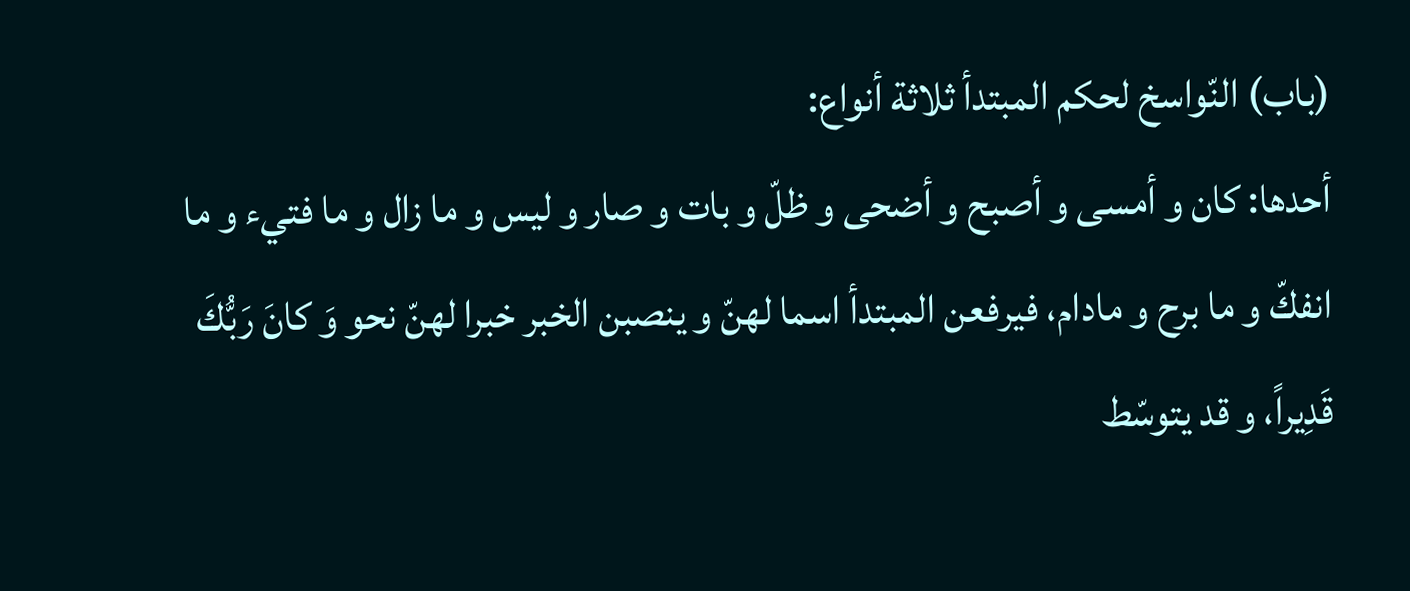(باب) النّواسخ لحكم المبتدأ ثلاثة أنواع:
أحدها: كان و أمسى و أصبح و أضحى و ظلّ و بات و صار و ليس و ما زال و ما فتيء و ما انفكّ و ما برح و مادام، فيرفعن المبتدأ اسما لهنّ و ينصبن الخبر خبرا لهنّ نحو وَ كانَ رَبُّكَ قَدِيراً، و قد يتوسّط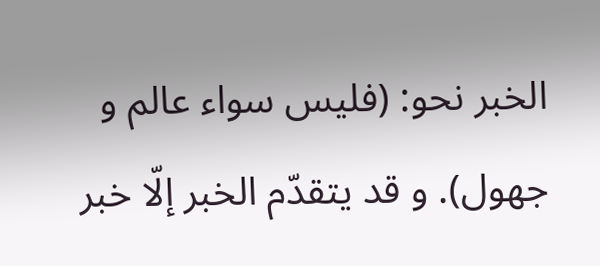الخبر نحو: (فليس سواء عالم و جهول). و قد يتقدّم الخبر إلّا خبر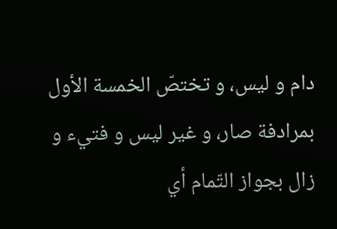دام و ليس، و تختصّ الخمسة الأول بمرادفة صار، و غير ليس و فتيء و زال بجواز التّمام أي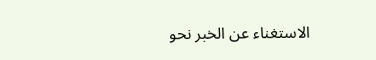الاستغناء عن الخبر نحو